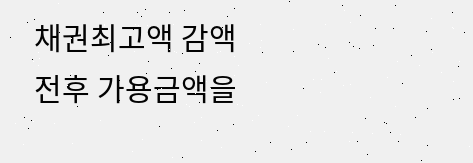채권최고액 감액 전후 가용금액을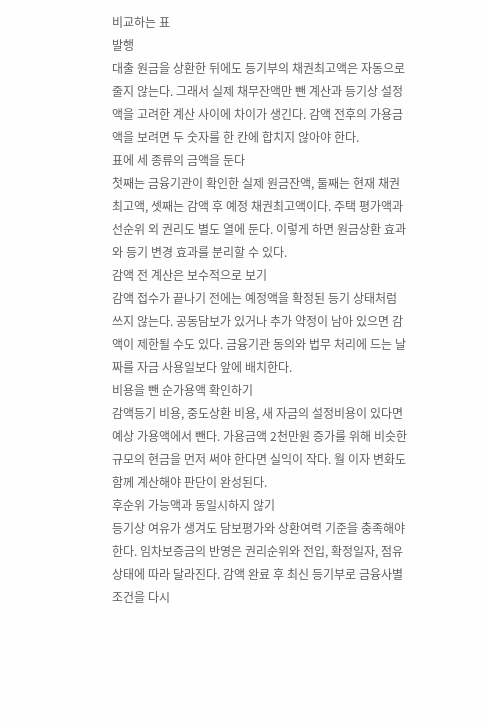비교하는 표
발행
대출 원금을 상환한 뒤에도 등기부의 채권최고액은 자동으로 줄지 않는다. 그래서 실제 채무잔액만 뺀 계산과 등기상 설정액을 고려한 계산 사이에 차이가 생긴다. 감액 전후의 가용금액을 보려면 두 숫자를 한 칸에 합치지 않아야 한다.
표에 세 종류의 금액을 둔다
첫째는 금융기관이 확인한 실제 원금잔액, 둘째는 현재 채권최고액, 셋째는 감액 후 예정 채권최고액이다. 주택 평가액과 선순위 외 권리도 별도 열에 둔다. 이렇게 하면 원금상환 효과와 등기 변경 효과를 분리할 수 있다.
감액 전 계산은 보수적으로 보기
감액 접수가 끝나기 전에는 예정액을 확정된 등기 상태처럼 쓰지 않는다. 공동담보가 있거나 추가 약정이 남아 있으면 감액이 제한될 수도 있다. 금융기관 동의와 법무 처리에 드는 날짜를 자금 사용일보다 앞에 배치한다.
비용을 뺀 순가용액 확인하기
감액등기 비용, 중도상환 비용, 새 자금의 설정비용이 있다면 예상 가용액에서 뺀다. 가용금액 2천만원 증가를 위해 비슷한 규모의 현금을 먼저 써야 한다면 실익이 작다. 월 이자 변화도 함께 계산해야 판단이 완성된다.
후순위 가능액과 동일시하지 않기
등기상 여유가 생겨도 담보평가와 상환여력 기준을 충족해야 한다. 임차보증금의 반영은 권리순위와 전입, 확정일자, 점유 상태에 따라 달라진다. 감액 완료 후 최신 등기부로 금융사별 조건을 다시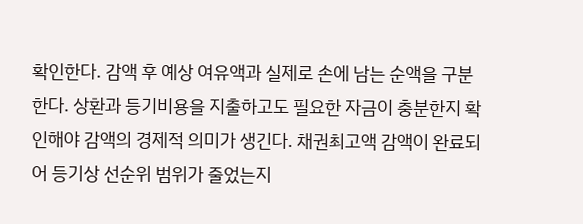확인한다. 감액 후 예상 여유액과 실제로 손에 남는 순액을 구분한다. 상환과 등기비용을 지출하고도 필요한 자금이 충분한지 확인해야 감액의 경제적 의미가 생긴다. 채권최고액 감액이 완료되어 등기상 선순위 범위가 줄었는지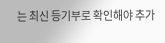는 최신 등기부로 확인해야 추가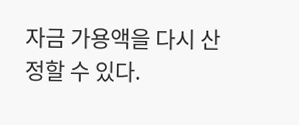자금 가용액을 다시 산정할 수 있다.